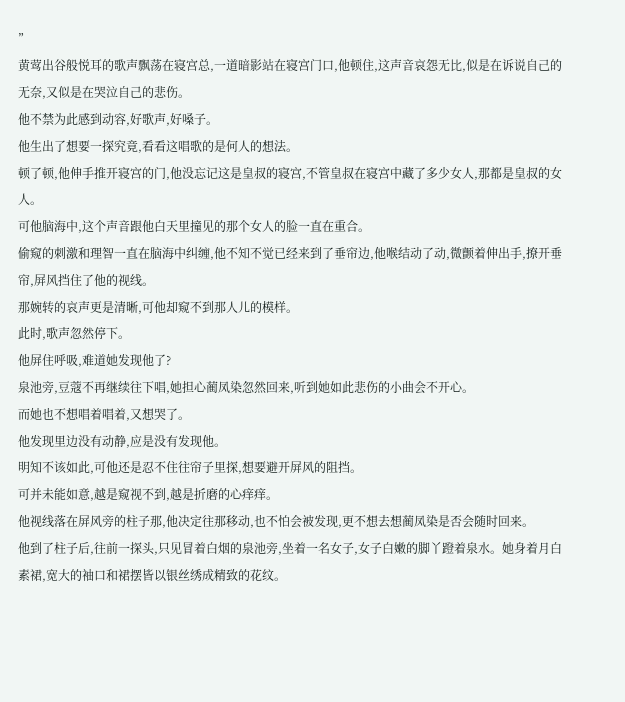”
黄莺出谷般悦耳的歌声飘荡在寝宫总,一道暗影站在寝宫门口,他顿住,这声音哀怨无比,似是在诉说自己的无奈,又似是在哭泣自己的悲伤。
他不禁为此感到动容,好歌声,好嗓子。
他生出了想要一探究竟,看看这唱歌的是何人的想法。
顿了顿,他伸手推开寝宫的门,他没忘记这是皇叔的寝宫,不管皇叔在寝宫中藏了多少女人,那都是皇叔的女人。
可他脑海中,这个声音跟他白天里撞见的那个女人的脸一直在重合。
偷窥的刺激和理智一直在脑海中纠缠,他不知不觉已经来到了垂帘边,他喉结动了动,微颤着伸出手,撩开垂帘,屏风挡住了他的视线。
那婉转的哀声更是清晰,可他却窥不到那人儿的模样。
此时,歌声忽然停下。
他屏住呼吸,难道她发现他了?
泉池旁,豆蔻不再继续往下唱,她担心蔺凤染忽然回来,听到她如此悲伤的小曲会不开心。
而她也不想唱着唱着,又想哭了。
他发现里边没有动静,应是没有发现他。
明知不该如此,可他还是忍不住往帘子里探,想要避开屏风的阻挡。
可并未能如意,越是窥视不到,越是折磨的心痒痒。
他视线落在屏风旁的柱子那,他决定往那移动,也不怕会被发现,更不想去想蔺凤染是否会随时回来。
他到了柱子后,往前一探头,只见冒着白烟的泉池旁,坐着一名女子,女子白嫩的脚丫蹬着泉水。她身着月白素裙,宽大的袖口和裙摆皆以银丝绣成精致的花纹。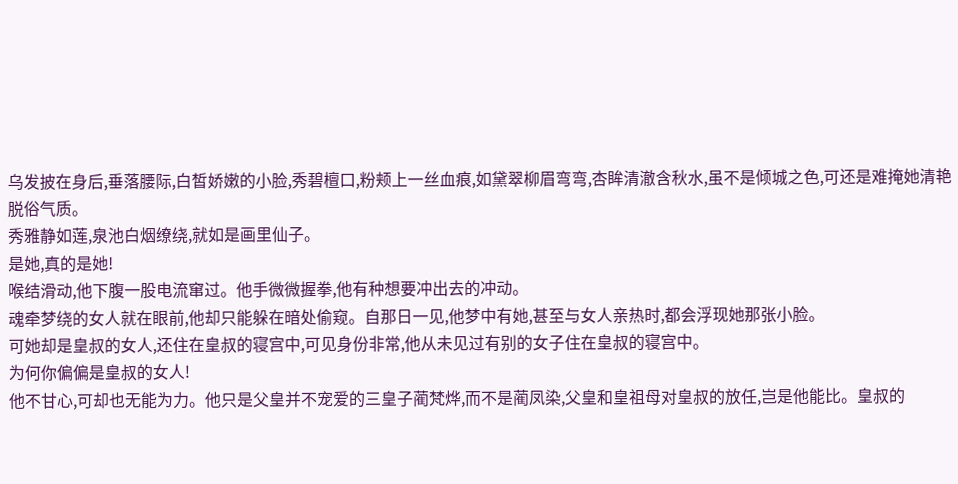乌发披在身后,垂落腰际,白皙娇嫩的小脸,秀碧檀口,粉颊上一丝血痕,如黛翠柳眉弯弯,杏眸清澈含秋水,虽不是倾城之色,可还是难掩她清艳脱俗气质。
秀雅静如莲,泉池白烟缭绕,就如是画里仙子。
是她,真的是她!
喉结滑动,他下腹一股电流窜过。他手微微握拳,他有种想要冲出去的冲动。
魂牵梦绕的女人就在眼前,他却只能躲在暗处偷窥。自那日一见,他梦中有她,甚至与女人亲热时,都会浮现她那张小脸。
可她却是皇叔的女人,还住在皇叔的寝宫中,可见身份非常,他从未见过有别的女子住在皇叔的寝宫中。
为何你偏偏是皇叔的女人!
他不甘心,可却也无能为力。他只是父皇并不宠爱的三皇子蔺梵烨,而不是蔺凤染,父皇和皇祖母对皇叔的放任,岂是他能比。皇叔的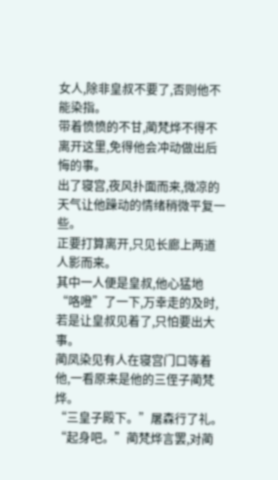女人,除非皇叔不要了,否则他不能染指。
带着愤愤的不甘,蔺梵烨不得不离开这里,免得他会冲动做出后悔的事。
出了寝宫,夜风扑面而来,微凉的天气让他躁动的情绪稍微平复一些。
正要打算离开,只见长廊上两道人影而来。
其中一人便是皇叔,他心猛地“咯噔”了一下,万幸走的及时,若是让皇叔见着了,只怕要出大事。
蔺凤染见有人在寝宫门口等着他,一看原来是他的三侄子蔺梵烨。
“三皇子殿下。”屠森行了礼。
“起身吧。”蔺梵烨言罢,对蔺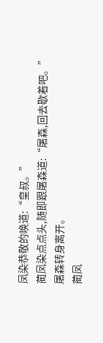凤染恭敬的唤道:“皇叔。”
蔺凤染点点头,随即跟屠森道:“屠森,回去歇着吧。”
屠森转身离开。
蔺凤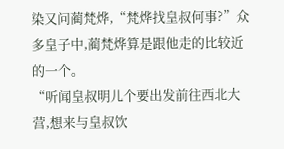染又问蔺梵烨,“梵烨找皇叔何事?”众多皇子中,蔺梵烨算是跟他走的比较近的一个。
“听闻皇叔明儿个要出发前往西北大营,想来与皇叔饮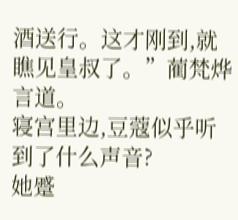酒送行。这才刚到,就瞧见皇叔了。”蔺梵烨言道。
寝宫里边,豆蔻似乎听到了什么声音?
她蹙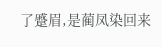了蹙眉,是蔺凤染回来